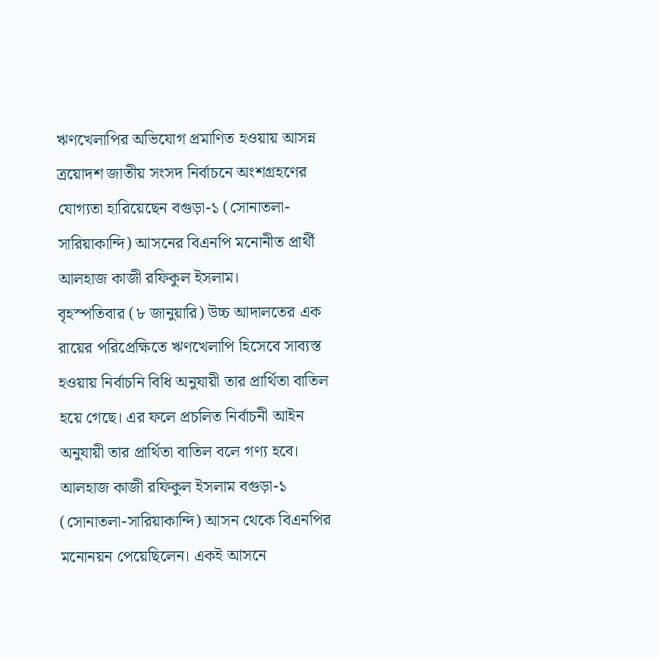ঋণখেলাপির অভিযোগ প্রমাণিত হওয়ায় আসন্ন ত্রয়োদশ জাতীয় সংসদ নির্বাচনে অংশগ্রহণের যোগ্যতা হারিয়েছেন বগুড়া-১ (সোনাতলা-সারিয়াকান্দি) আসনের বিএনপি মনোনীত প্রার্থী আলহাজ কাজী রফিকুল ইসলাম।
বৃহস্পতিবার (৮ জানুয়ারি) উচ্চ আদালতের এক রায়ের পরিপ্রেক্ষিতে ঋণখেলাপি হিসেবে সাব্যস্ত হওয়ায় নির্বাচনি বিধি অনুযায়ী তার প্রার্থিতা বাতিল হয়ে গেছে। এর ফলে প্রচলিত নির্বাচনী আইন অনুযায়ী তার প্রার্থিতা বাতিল বলে গণ্য হবে।
আলহাজ কাজী রফিকুল ইসলাম বগুড়া-১ (সোনাতলা-সারিয়াকান্দি) আসন থেকে বিএনপির মনোনয়ন পেয়েছিলেন। একই আসনে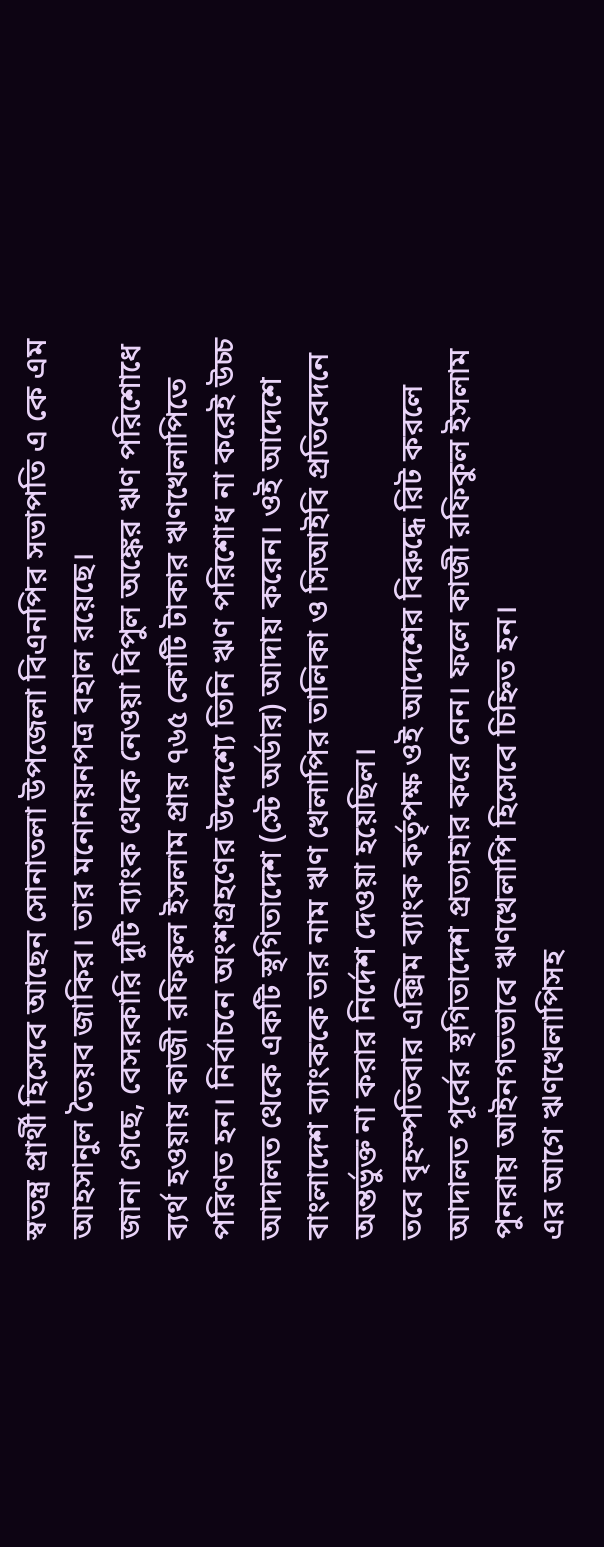স্বতন্ত্র প্রার্থী হিসেবে আছেন সোনাতলা উপজেলা বিএনপির সভাপতি এ কে এম আহসানুল তৈয়ব জাকির। তার মনোনয়নপত্র বহাল রয়েছে।
জানা গেছে, বেসরকারি দুটি ব্যাংক থেকে নেওয়া বিপুল অঙ্কের ঋণ পরিশোধে ব্যর্থ হওয়ায় কাজী রফিকুল ইসলাম প্রায় ৭৬৫ কোটি টাকার ঋণখেলাপিতে পরিণত হন। নির্বাচনে অংশগ্রহণের উদ্দেশ্যে তিনি ঋণ পরিশোধ না করেই উচ্চ আদালত থেকে একটি স্থগিতাদেশ (স্টে অর্ডার) আদায় করেন। ওই আদেশে বাংলাদেশ ব্যাংককে তার নাম ঋণ খেলাপির তালিকা ও সিআইবি প্রতিবেদনে অন্তর্ভুক্ত না করার নির্দেশ দেওয়া হয়েছিল।
তবে বৃহস্পতিবার এক্সিম ব্যাংক কর্তৃপক্ষ ওই আদেশের বিরুদ্ধে রিট করলে আদালত পূর্বের স্থগিতাদেশ প্রত্যাহার করে নেন। ফলে কাজী রফিকুল ইসলাম পুনরায় আইনগতভাবে ঋণখেলাপি হিসেবে চিহ্নিত হন।
এর আগে ঋণখেলাপিসহ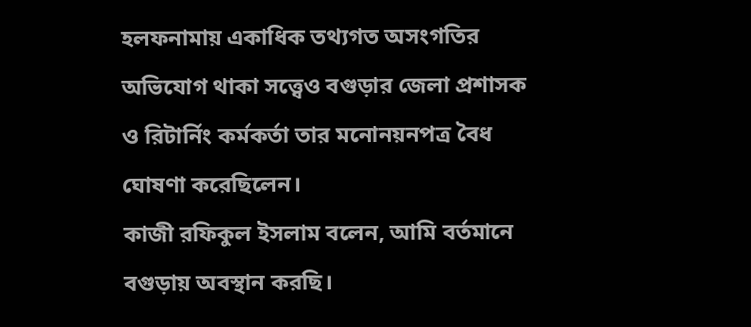হলফনামায় একাধিক তথ্যগত অসংগতির অভিযোগ থাকা সত্ত্বেও বগুড়ার জেলা প্রশাসক ও রিটার্নিং কর্মকর্তা তার মনোনয়নপত্র বৈধ ঘোষণা করেছিলেন।
কাজী রফিকুল ইসলাম বলেন, আমি বর্তমানে বগুড়ায় অবস্থান করছি।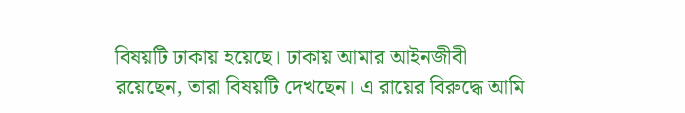বিষয়টি ঢাকায় হয়েছে। ঢাকায় আমার আইনজীবী রয়েছেন, তারা বিষয়টি দেখছেন। এ রায়ের বিরুদ্ধে আমি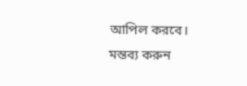আপিল করবে।
মন্তব্য করুন